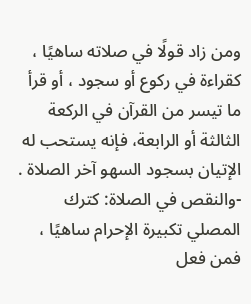ومن زاد قولًا في صلاته ساهيًا ، كقراءة في ركوع أو سجود ، أو قرأ ما تيسر من القرآن في الركعة الثالثة أو الرابعة، فإنه يستحب له الإتيان بسجود السهو آخر الصلاة .
-والنقص في الصلاة: كترك المصلي تكبيرة الإحرام ساهيًا ، فمن فعل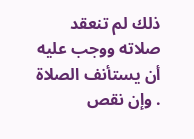ذلك لم تنعقد صلاته ووجب عليه أن يستأنف الصلاة . وإن نقص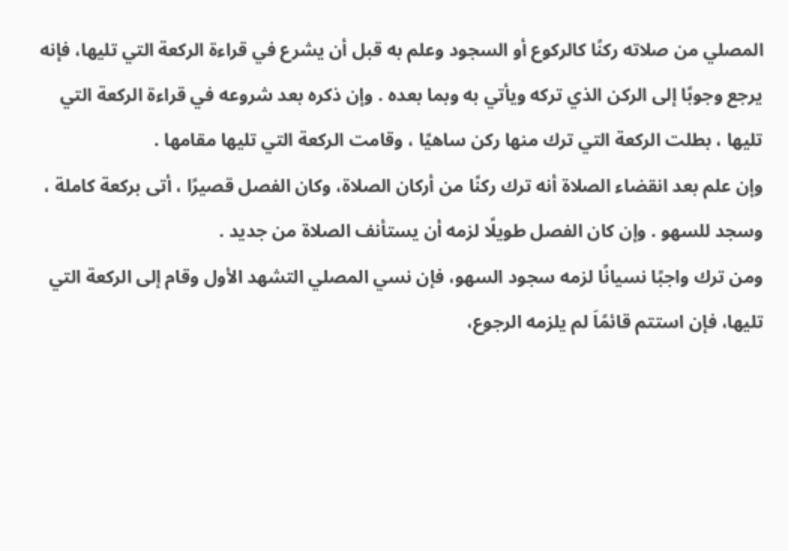المصلي من صلاته ركنًا كالركوع أو السجود وعلم به قبل أن يشرع في قراءة الركعة التي تليها، فإنه يرجع وجوبًا إلى الركن الذي تركه ويأتي به وبما بعده . وإن ذكره بعد شروعه في قراءة الركعة التي تليها ، بطلت الركعة التي ترك منها ركن ساهيًا ، وقامت الركعة التي تليها مقامها .
وإن علم بعد انقضاء الصلاة أنه ترك ركنًا من أركان الصلاة، وكان الفصل قصيرًا ، أتى بركعة كاملة ، وسجد للسهو . وإن كان الفصل طويلًا لزمه أن يستأنف الصلاة من جديد .
ومن ترك واجبًا نسيانًا لزمه سجود السهو، فإن نسي المصلي التشهد الأول وقام إلى الركعة التي تليها، فإن استتم قائمًاَ لم يلزمه الرجوع،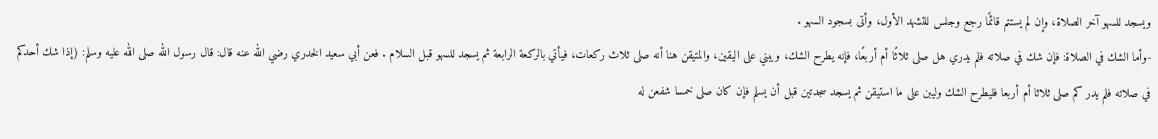ويسجد للسهو آخر الصلاة، وإن لم يستتم قائمًا رجع وجلس للتشهد الأول، وأتى بسجود السهو .
-وأما الشك في الصلاة: فإن شك في صلاته فلم يدري هل صلى ثلاثًا أم أربعًا، فإنه يطرح الشك، ويبني على اليقين، والمتيقن هنا أنه صلى ثلاث ركعات، فيأتي بالركعة الرابعة ثم يسجد للسهو قبل السلام . فعن أبي سعيد الخدري رضي الله عنه قال: قال رسول الله صلى الله عليه وسلم: (إذا شك أحدكم في صلاته فلم يدر كم صلى ثلاثا أم أربعا فليطرح الشك وليبن على ما استيقن ثم يسجد سجدتين قبل أن يسلم فإن كان صلى خمسا شفعن له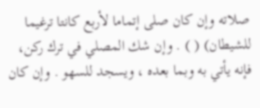صلاته وإن كان صلى إتماما لأربع كانتا ترغيما للشيطان) ( ) . وإن شك المصلي في ترك ركن، فإنه يأتي به وبما بعده ، ويسجد للسهو . وإن كان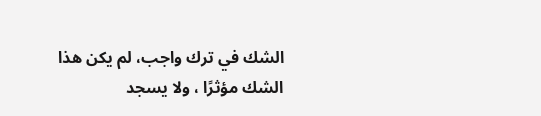الشك في ترك واجب، لم يكن هذا الشك مؤثرًا ، ولا يسجد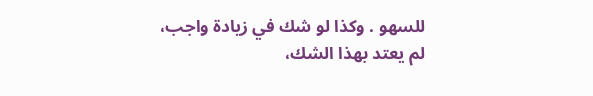للسهو . وكذا لو شك في زيادة واجب، لم يعتد بهذا الشك،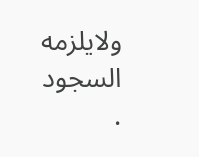ولايلزمه السجود .